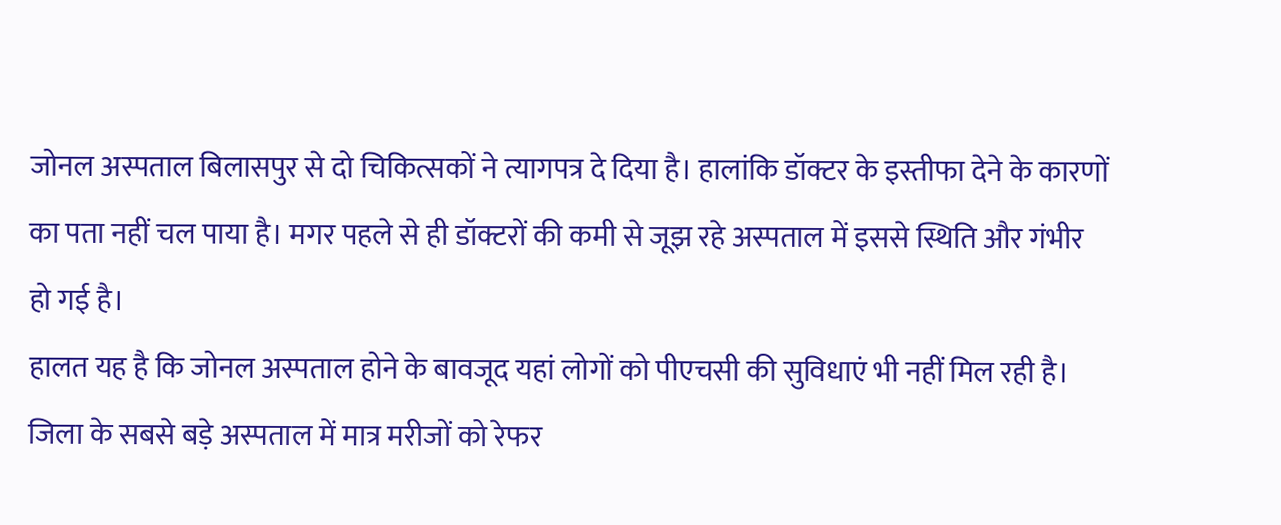जोनल अस्पताल बिलासपुर से दो चिकित्सकों ने त्यागपत्र दे दिया है। हालांकि डॉक्टर के इस्तीफा देने के कारणों का पता नहीं चल पाया है। मगर पहले से ही डॉक्टरों की कमी से जूझ रहे अस्पताल में इससे स्थिति और गंभीर हो गई है।
हालत यह है कि जोनल अस्पताल होने के बावजूद यहां लोगों को पीएचसी की सुविधाएं भी नहीं मिल रही है। जिला के सबसे बड़े अस्पताल में मात्र मरीजों को रेफर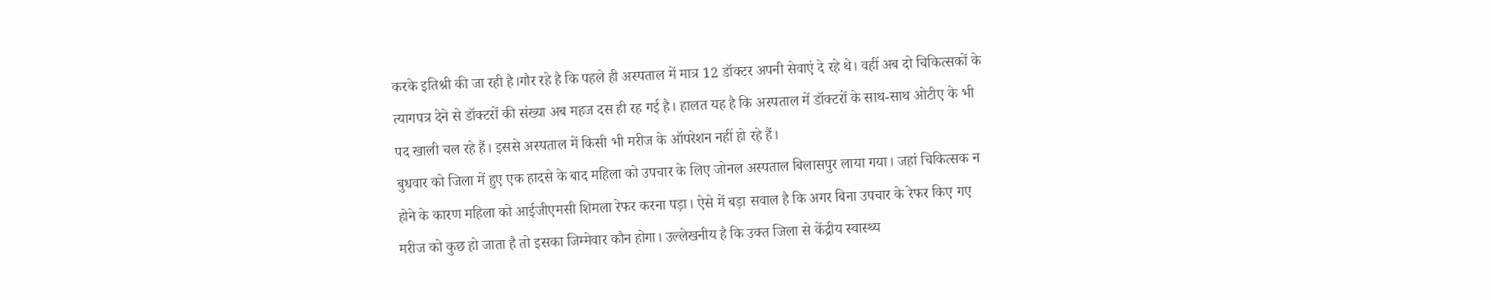करके इतिश्री की जा रही है।गौर रहे है कि पहले ही अस्पताल में मात्र 12 डॉक्टर अपनी सेवाएं दे रहे थे। वहीं अब दो चिकित्सकों के त्यागपत्र देने से डॉक्टरों की संख्या अब महज दस ही रह गई है। हालत यह है कि अस्पताल में डॉक्टरों के साथ-साथ ओटीए के भी पद खाली चल रहे हैं। इससे अस्पताल में किसी भी मरीज के ऑपरेशन नहीं हो रहे हैं।
बुधवार को जिला में हुए एक हादसे के बाद महिला को उपचार के लिए जोनल अस्पताल बिलासपुर लाया गया। जहां चिकित्सक न होने के कारण महिला को आईजीएमसी शिमला रेफर करना पड़ा। ऐसे में बड़ा सवाल है कि अगर बिना उपचार के रेफर किए गए मरीज को कुछ हो जाता है तो इसका जिम्मेवार कौन होगा। उल्लेखनीय है कि उक्त जिला से केंद्रीय स्वास्थ्य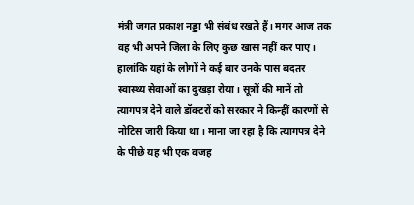मंत्री जगत प्रकाश नड्डा भी संबंध रखते हैं। मगर आज तक वह भी अपने जिला के लिए कुछ खास नहीं कर पाए।
हालांकि यहां के लोगों ने कई बार उनके पास बदतर स्वास्थ्य सेवाओं का दुखड़ा रोया। सूत्रों की मानें तो त्यागपत्र देने वाले डॉक्टरों को सरकार ने किन्हीं कारणों से नोटिस जारी किया था। माना जा रहा है कि त्यागपत्र देने के पीछे यह भी एक वजह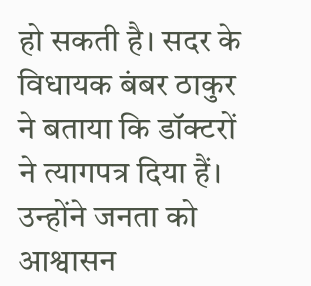हो सकती है। सदर के विधायक बंबर ठाकुर ने बताया कि डॉक्टरों ने त्यागपत्र दिया हैं। उन्होंने जनता को आश्वासन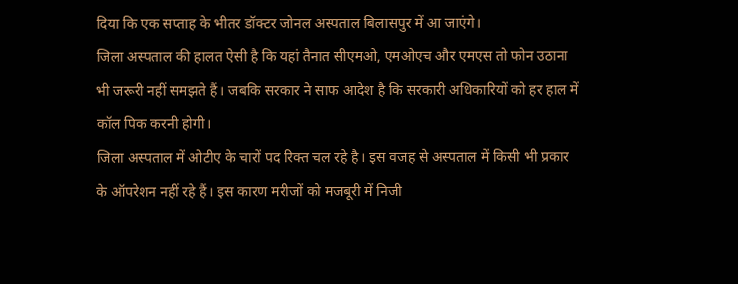दिया कि एक सप्ताह के भीतर डॉक्टर जोनल अस्पताल बिलासपुर में आ जाएंगे।
जिला अस्पताल की हालत ऐसी है कि यहां तैनात सीएमओ, एमओएच और एमएस तो फोन उठाना भी जरूरी नहीं समझते हैं। जबकि सरकार ने साफ आदेश है कि सरकारी अधिकारियों को हर हाल में कॉल पिक करनी होगी।
जिला अस्पताल में ओटीए के चारों पद रिक्त चल रहे है। इस वजह से अस्पताल में किसी भी प्रकार के ऑपरेशन नहीं रहे हैं। इस कारण मरीजों को मजबूरी में निजी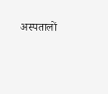अस्पतालों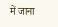में जाना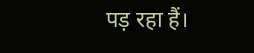पड़ रहा हैं।